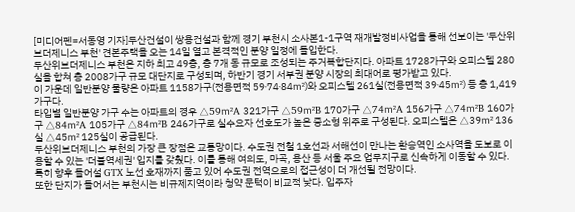[미디어펜=서동영 기자]두산건설이 쌍용건설과 함께 경기 부천시 소사본1-1구역 재개발정비사업을 통해 선보이는 '두산위브더제니스 부천' 견본주택을 오는 14일 열고 본격적인 분양 일정에 돌입한다.
두산위브더제니스 부천은 지하 최고 49층, 총 7개 동 규모로 조성되는 주거복합단지다. 아파트 1728가구와 오피스텔 280실을 합쳐 총 2008가구 규모 대단지로 구성되며, 하반기 경기 서부권 분양 시장의 최대어로 평가받고 있다.
이 가운데 일반분양 물량은 아파트 1158가구(전용면적 59∙74∙84㎡)와 오피스텔 261실(전용면적 39∙45㎡) 등 총 1,419가구다.
타입별 일반분양 가구 수는 아파트의 경우 △59㎡A 321가구 △59㎡B 170가구 △74㎡A 156가구 △74㎡B 160가구 △84㎡A 105가구 △84㎡B 246가구로 실수요자 선호도가 높은 중소형 위주로 구성된다. 오피스텔은 △39㎡ 136실 △45㎡ 125실이 공급된다.
두산위브더제니스 부천의 가장 큰 장점은 교통망이다. 수도권 전철 1호선과 서해선이 만나는 환승역인 소사역을 도보로 이용할 수 있는 '더블역세권' 입지를 갖췄다. 이를 통해 여의도, 마곡, 용산 등 서울 주요 업무지구로 신속하게 이동할 수 있다. 특히 향후 들어설 GTX 노선 호재까지 품고 있어 수도권 전역으로의 접근성이 더 개선될 전망이다.
또한 단지가 들어서는 부천시는 비규제지역이라 청약 문턱이 비교적 낮다. 입주자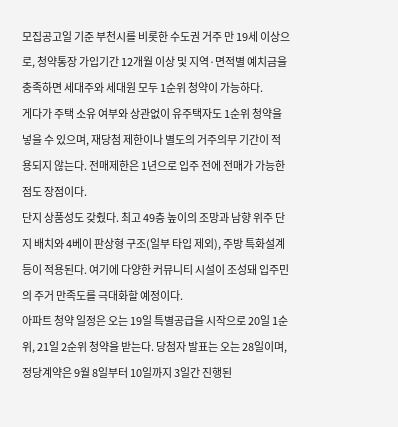모집공고일 기준 부천시를 비롯한 수도권 거주 만 19세 이상으로, 청약통장 가입기간 12개월 이상 및 지역·면적별 예치금을 충족하면 세대주와 세대원 모두 1순위 청약이 가능하다.
게다가 주택 소유 여부와 상관없이 유주택자도 1순위 청약을 넣을 수 있으며, 재당첨 제한이나 별도의 거주의무 기간이 적용되지 않는다. 전매제한은 1년으로 입주 전에 전매가 가능한 점도 장점이다.
단지 상품성도 갖췄다. 최고 49층 높이의 조망과 남향 위주 단지 배치와 4베이 판상형 구조(일부 타입 제외), 주방 특화설계 등이 적용된다. 여기에 다양한 커뮤니티 시설이 조성돼 입주민의 주거 만족도를 극대화할 예정이다.
아파트 청약 일정은 오는 19일 특별공급을 시작으로 20일 1순위, 21일 2순위 청약을 받는다. 당첨자 발표는 오는 28일이며, 정당계약은 9월 8일부터 10일까지 3일간 진행된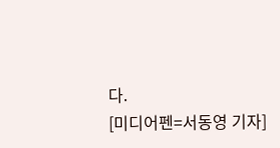다.
[미디어펜=서동영 기자]